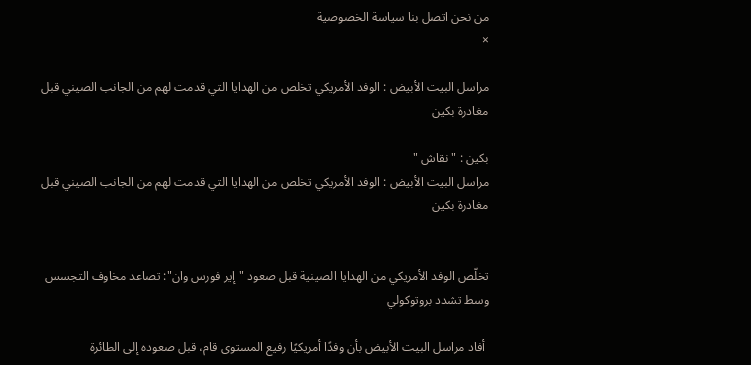من نحن اتصل بنا سياسة الخصوصية
×

مراسل البيت الأبيض : الوفد الأمريكي تخلص من الهدايا التي قدمت لهم من الجانب الصيني قبل مغادرة بكين

بكين : " نقاش "
مراسل البيت الأبيض : الوفد الأمريكي تخلص من الهدايا التي قدمت لهم من الجانب الصيني قبل مغادرة بكين


تخلّص الوفد الأمريكي من الهدايا الصينية قبل صعود "إير فورس وان": تصاعد مخاوف التجسس وسط تشدد بروتوكولي

 أفاد مراسل البيت الأبيض بأن وفدًا أمريكيًا رفيع المستوى قام، قبل صعوده إلى الطائرة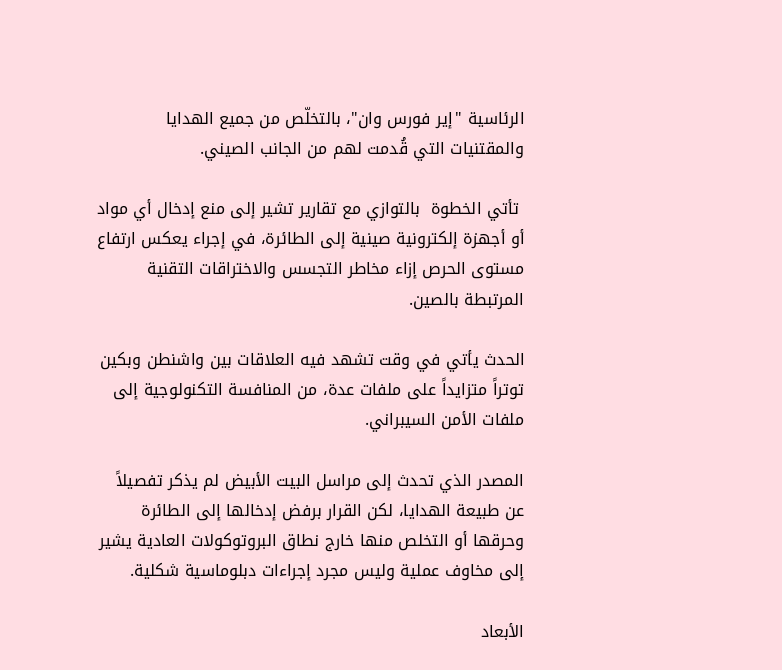الرئاسية "إير فورس وان"، بالتخلّص من جميع الهدايا والمقتنيات التي قُدمت لهم من الجانب الصيني.

 تأتي الخطوة  بالتوازي مع تقارير تشير إلى منع إدخال أي مواد أو أجهزة إلكترونية صينية إلى الطائرة، في إجراء يعكس ارتفاع مستوى الحرص إزاء مخاطر التجسس والاختراقات التقنية المرتبطة بالصين.

الحدث يأتي في وقت تشهد فيه العلاقات بين واشنطن وبكين توتراً متزايداً على ملفات عدة، من المنافسة التكنولوجية إلى ملفات الأمن السيبراني.

المصدر الذي تحدث إلى مراسل البيت الأبيض لم يذكر تفصيلاً عن طبيعة الهدايا، لكن القرار برفض إدخالها إلى الطائرة وحرقها أو التخلص منها خارج نطاق البروتوكولات العادية يشير إلى مخاوف عملية وليس مجرد إجراءات دبلوماسية شكلية.

الأبعاد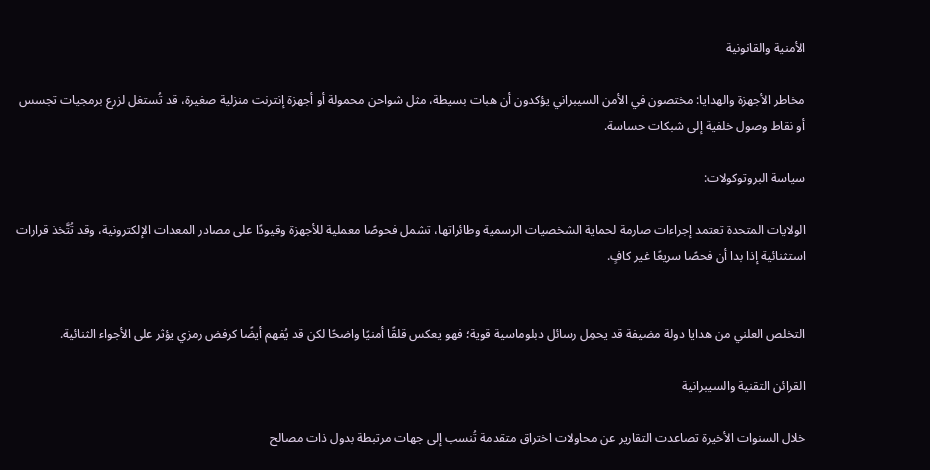الأمنية والقانونية

مخاطر الأجهزة والهدايا: مختصون في الأمن السيبراني يؤكدون أن هبات بسيطة، مثل شواحن محمولة أو أجهزة إنترنت منزلية صغيرة، قد تُستغل لزرع برمجيات تجسس أو نقاط وصول خلفية إلى شبكات حساسة.

سياسة البروتوكولات:

الولايات المتحدة تعتمد إجراءات صارمة لحماية الشخصيات الرسمية وطائراتها، تشمل فحوصًا معملية للأجهزة وقيودًا على مصادر المعدات الإلكترونية، وقد تُتَّخذ قرارات استثنائية إذا بدا أن فحصًا سريعًا غير كافٍ.


التخلص العلني من هدايا دولة مضيفة قد يحمِل رسائل دبلوماسية قوية؛ فهو يعكس قلقًا أمنيًا واضحًا لكن قد يُفهم أيضًا كرفض رمزي يؤثر على الأجواء الثنائية.

القرائن التقنية والسيبرانية

خلال السنوات الأخيرة تصاعدت التقارير عن محاولات اختراق متقدمة تُنسب إلى جهات مرتبطة بدول ذات مصالح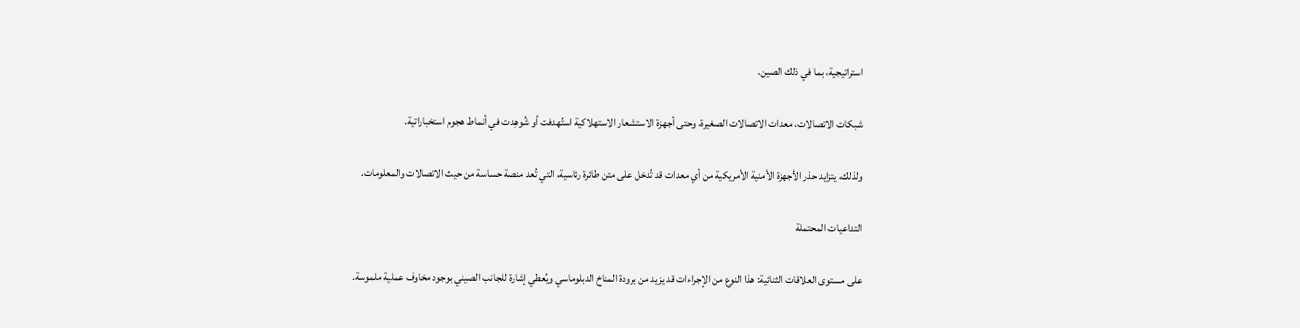استراتيجية، بما في ذلك الصين.

شبكات الاتصالات، معدات الاتصالات الصغيرة، وحتى أجهزة الاستشعار الاستهلاكية استُهدفت أو شُوهِدت في أنماط هجوم استخباراتية.

ولذلك، يتزايد حذر الأجهزة الأمنية الأمريكية من أي معدات قد تُدخل على متن طائرة رئاسية، التي تُعد منصة حساسة من حيث الاتصالات والمعلومات.

التداعيات المحتملة

على مستوى العلاقات الثنائية: هذا النوع من الإجراءات قد يزيد من برودة المناخ الدبلوماسي ويُعطي إشارة للجانب الصيني بوجود مخاوف عملية ملموسة.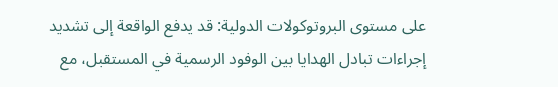على مستوى البروتوكولات الدولية: قد يدفع الواقعة إلى تشديد إجراءات تبادل الهدايا بين الوفود الرسمية في المستقبل، مع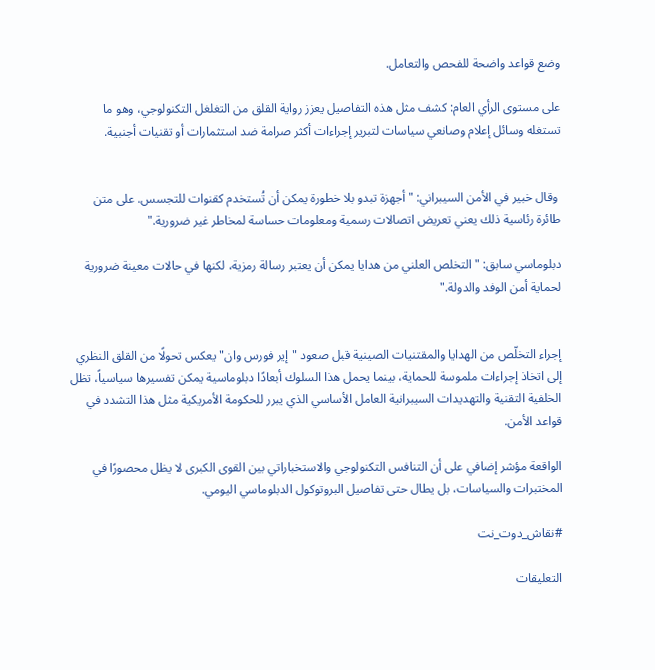وضع قواعد واضحة للفحص والتعامل.

على مستوى الرأي العام: كشف مثل هذه التفاصيل يعزز رواية القلق من التغلغل التكنولوجي، وهو ما تستغله وسائل إعلام وصانعي سياسات لتبرير إجراءات أكثر صرامة ضد استثمارات أو تقنيات أجنبية.


 وقال خبير في الأمن السيبراني: "أجهزة تبدو بلا خطورة يمكن أن تُستخدم كقنوات للتجسس. على متن طائرة رئاسية ذلك يعني تعريض اتصالات رسمية ومعلومات حساسة لمخاطر غير ضرورية."

دبلوماسي سابق: "التخلص العلني من هدايا يمكن أن يعتبر رسالة رمزية، لكنها في حالات معينة ضرورية لحماية أمن الوفد والدولة."


إجراء التخلّص من الهدايا والمقتنيات الصينية قبل صعود "إير فورس وان" يعكس تحولًا من القلق النظري إلى اتخاذ إجراءات ملموسة للحماية، بينما يحمل هذا السلوك أبعادًا دبلوماسية يمكن تفسيرها سياسياً، تظل الخلفية التقنية والتهديدات السيبرانية العامل الأساسي الذي يبرر للحكومة الأمريكية مثل هذا التشدد في قواعد الأمن.

الواقعة مؤشر إضافي على أن التنافس التكنولوجي والاستخباراتي بين القوى الكبرى لا يظل محصورًا في المختبرات والسياسات، بل يطال حتى تفاصيل البروتوكول الدبلوماسي اليومي.

#نقاش_دوت_نت

التعليقات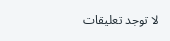لا توجد تعليقات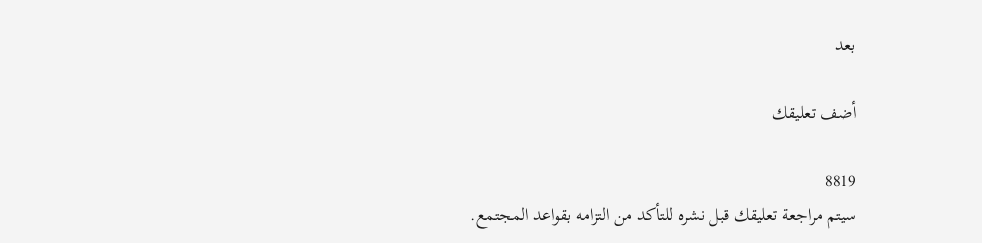بعد

أضف تعليقك

8819
سيتم مراجعة تعليقك قبل نشره للتأكد من التزامه بقواعد المجتمع.